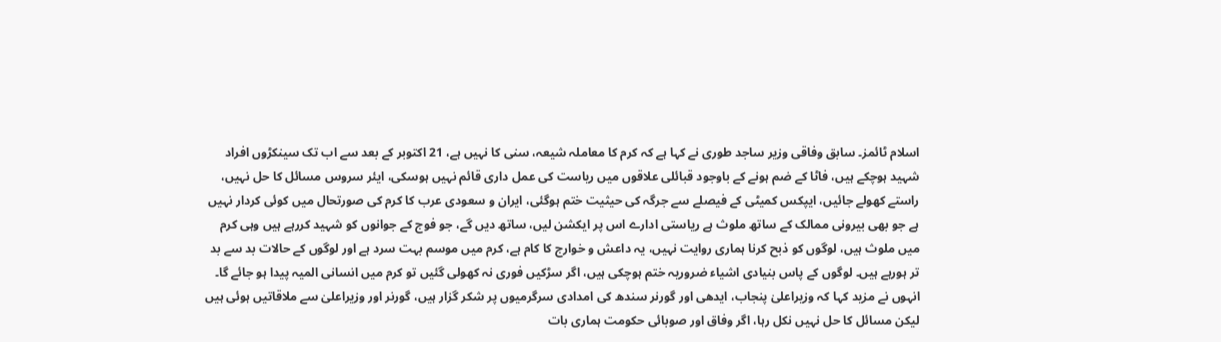اسلام ٹائمز۔ سابق وفاقی وزیر ساجد طوری نے کہا ہے کہ کرم کا معاملہ شیعہ، سنی کا نہیں ہے، 21 اکتوبر کے بعد سے اب تک سینکڑوں افراد شہید ہوچکے ہیں، فاٹا کے ضم ہونے کے باوجود قبائلی علاقوں میں ریاست کی عمل داری قائم نہیں ہوسکی، ایئر سروس مسائل کا حل نہیں، راستے کھولے جائیں، ایپکس کمیٹی کے فیصلے سے جرگہ کی حیثیت ختم ہوگئی، ایران و سعودی عرب کا کرم کی صورتحال میں کوئی کردار نہیں ہے جو بھی بیرونی ممالک کے ساتھ ملوث ہے ریاستی ادارے اس پر ایکشن لیں، ساتھ دیں گے، جو فوج کے جوانوں کو شہید کررہے ہیں وہی کرم میں ملوث ہیں، لوگوں کو ذبح کرنا ہماری روایت نہیں، یہ داعش و خوارج کا کام ہے، کرم میں موسم بہت سرد ہے اور لوگوں کے حالات بد سے بد تر ہورہے ہیں۔ لوگوں کے پاس بنیادی اشیاء ضروریہ ختم ہوچکی ہیں، اگر سڑکیں فوری نہ کھولی گئیں تو کرم میں انسانی المیہ پیدا ہو جائے گا۔
انہوں نے مزید کہا کہ وزیراعلیٰ پنجاب، ایدھی اور گورنر سندھ کی امدادی سرگرمیوں پر شکر گزار ہیں، گورنر اور وزیراعلیٰ سے ملاقاتیں ہوئی ہیں لیکن مسائل کا حل نہیں نکل رہا، اگر وفاق اور صوبائی حکومت ہماری بات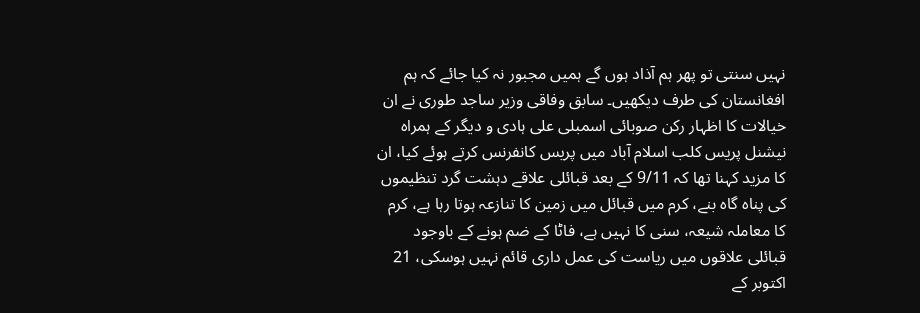نہیں سنتی تو پھر ہم آذاد ہوں گے ہمیں مجبور نہ کیا جائے کہ ہم افغانستان کی طرف دیکھیں۔ سابق وفاقی وزیر ساجد طوری نے ان خیالات کا اظہار رکن صوبائی اسمبلی علی ہادی و دیگر کے ہمراہ نیشنل پریس کلب اسلام آباد میں پریس کانفرنس کرتے ہوئے کیا، ان کا مزید کہنا تھا کہ 9/11 کے بعد قبائلی علاقے دہشت گرد تنظیموں کی پناہ گاہ بنے، کرم میں قبائل میں زمین کا تنازعہ ہوتا رہا ہے، کرم کا معاملہ شیعہ، سنی کا نہیں ہے، فاٹا کے ضم ہونے کے باوجود قبائلی علاقوں میں ریاست کی عمل داری قائم نہیں ہوسکی، 21 اکتوبر کے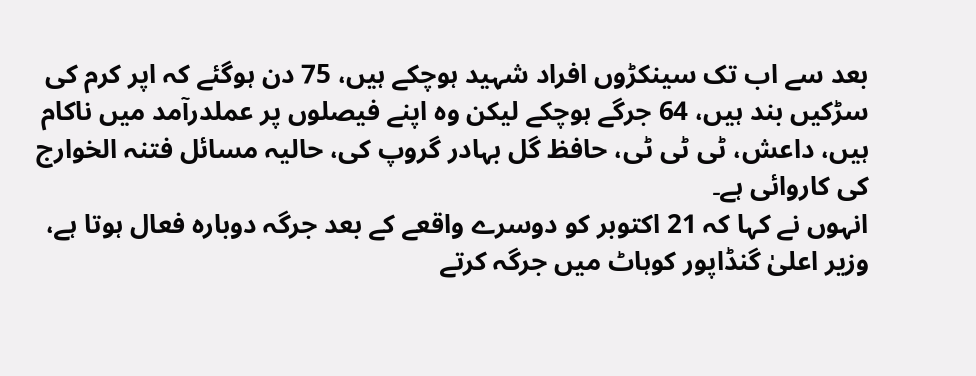بعد سے اب تک سینکڑوں افراد شہید ہوچکے ہیں، 75 دن ہوگئے کہ اپر کرم کی سڑکیں بند ہیں، 64 جرگے ہوچکے لیکن وہ اپنے فیصلوں پر عملدرآمد میں ناکام ہیں، داعش، ٹی ٹی ٹی، حافظ گل بہادر گروپ کی، حالیہ مسائل فتنہ الخوارج کی کاروائی ہے۔
انہوں نے کہا کہ 21 اکتوبر کو دوسرے واقعے کے بعد جرگہ دوبارہ فعال ہوتا ہے، وزیر اعلیٰ گنڈاپور کوہاٹ میں جرگہ کرتے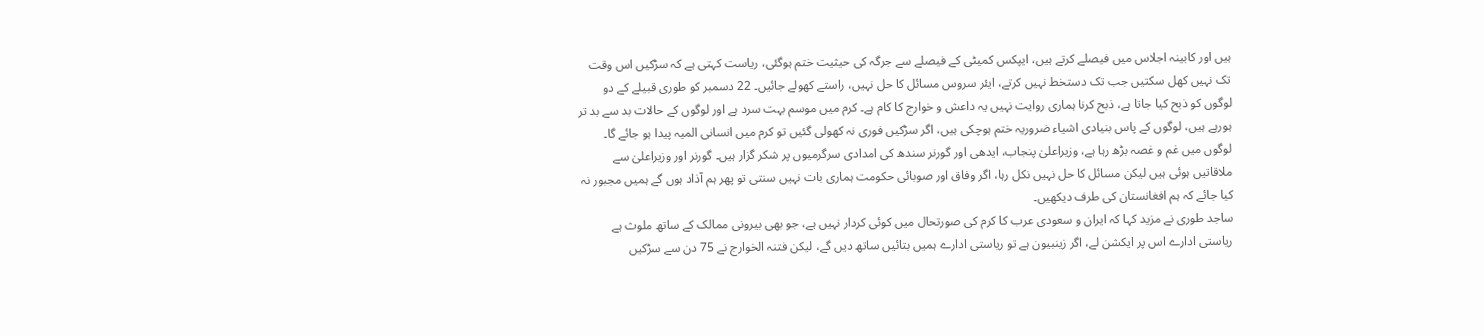ہیں اور کابینہ اجلاس میں فیصلے کرتے ہیں، ایپکس کمیٹی کے فیصلے سے جرگہ کی حیثیت ختم ہوگئی، ریاست کہتی ہے کہ سڑکیں اس وقت تک نہیں کھل سکتیں جب تک دستخط نہیں کرتے، ایئر سروس مسائل کا حل نہیں، راستے کھولے جائیں۔ 22 دسمبر کو طوری قبیلے کے دو لوگوں کو ذبح کیا جاتا ہے، ذبح کرنا ہماری روایت نہیں یہ داعش و خوارج کا کام ہے۔ کرم میں موسم بہت سرد ہے اور لوگوں کے حالات بد سے بد تر ہورہے ہیں، لوگوں کے پاس بنیادی اشیاء ضروریہ ختم ہوچکی ہیں، اگر سڑکیں فوری نہ کھولی گئیں تو کرم میں انسانی المیہ پیدا ہو جائے گا۔ لوگوں میں غم و غصہ بڑھ رہا ہے، وزیراعلیٰ پنجاب، ایدھی اور گورنر سندھ کی امدادی سرگرمیوں پر شکر گزار ہیں۔ گورنر اور وزیراعلیٰ سے ملاقاتیں ہوئی ہیں لیکن مسائل کا حل نہیں نکل رہا، اگر وفاق اور صوبائی حکومت ہماری بات نہیں سنتی تو پھر ہم آذاد ہوں گے ہمیں مجبور نہ کیا جائے کہ ہم افغانستان کی طرف دیکھیں۔
ساجد طوری نے مزید کہا کہ ایران و سعودی عرب کا کرم کی صورتحال میں کوئی کردار نہیں ہے، جو بھی بیرونی ممالک کے ساتھ ملوث ہے ریاستی ادارے اس پر ایکشن لے، اگر زینبیون ہے تو ریاستی ادارے ہمیں بتائیں ساتھ دیں گے، لیکن فتنہ الخوارج نے 75 دن سے سڑکیں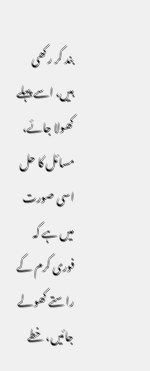بند کر رکھی ہیں، اسے پہلے کھولا جائے، مسائل کا حل اسی صورت میں ہے کہ فوری کرم کے راستے کھولے جائیں، خطے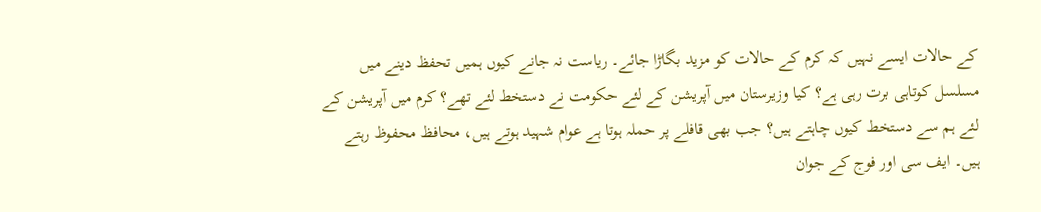کے حالات ایسے نہیں کہ کرم کے حالات کو مزید بگاڑا جائے۔ ریاست نہ جانے کیوں ہمیں تحفظ دینے میں مسلسل کوتاہی برت رہی ہے؟ کیا وزیرستان میں آپریشن کے لئے حکومت نے دستخط لئے تھے؟ کرم میں آپریشن کے لئے ہم سے دستخط کیوں چاہتے ہیں؟ جب بھی قافلے پر حملہ ہوتا ہے عوام شہید ہوتے ہیں، محافظ محفوظ رہتے ہیں۔ ایف سی اور فوج کے جوان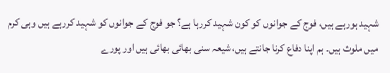شہید ہورہے ہیں، فوج کے جوانوں کو کون شہید کررہا ہے؟ جو فوج کے جوانوں کو شہید کررہے ہیں وہی کرم میں ملوث ہیں۔ ہم اپنا دفاع کرنا جانتے ہیں، شیعہ سنی بھائی بھائی ہیں اور پورے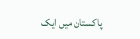پاکستان میں ایک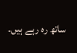ساتھ رہ رہے ہیں۔